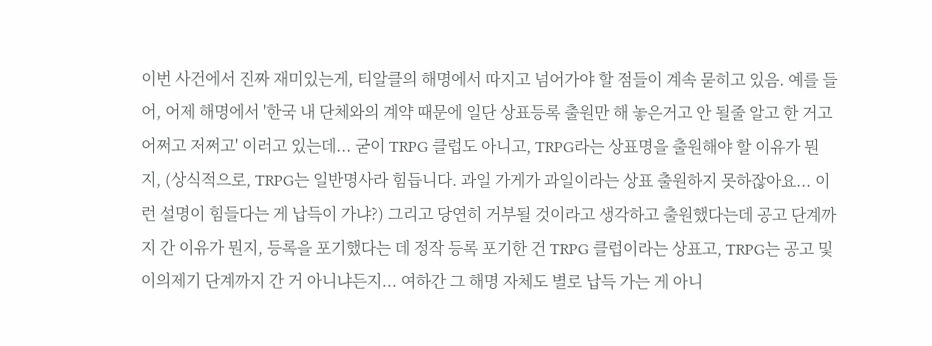이번 사건에서 진짜 재미있는게, 티알클의 해명에서 따지고 넘어가야 할 점들이 계속 묻히고 있음. 예를 들어, 어제 해명에서 '한국 내 단체와의 계약 때문에 일단 상표등록 출원만 해 놓은거고 안 될줄 알고 한 거고 어쩌고 저쩌고' 이러고 있는데... 굳이 TRPG 클럽도 아니고, TRPG라는 상표명을 출원해야 할 이유가 뭔지, (상식적으로, TRPG는 일반명사라 힘듭니다. 과일 가게가 과일이라는 상표 출원하지 못하잖아요... 이런 설명이 힘들다는 게 납득이 가냐?) 그리고 당연히 거부될 것이라고 생각하고 출원했다는데 공고 단계까지 간 이유가 뭔지, 등록을 포기했다는 데 정작 등록 포기한 건 TRPG 클럽이라는 상표고, TRPG는 공고 및 이의제기 단계까지 간 거 아니냐든지... 여하간 그 해명 자체도 별로 납득 가는 게 아니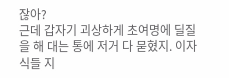잖아?
근데 갑자기 괴상하게 초여명에 딜질을 해 대는 통에 저거 다 묻혔지. 이자식들 지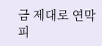금 제대로 연막 피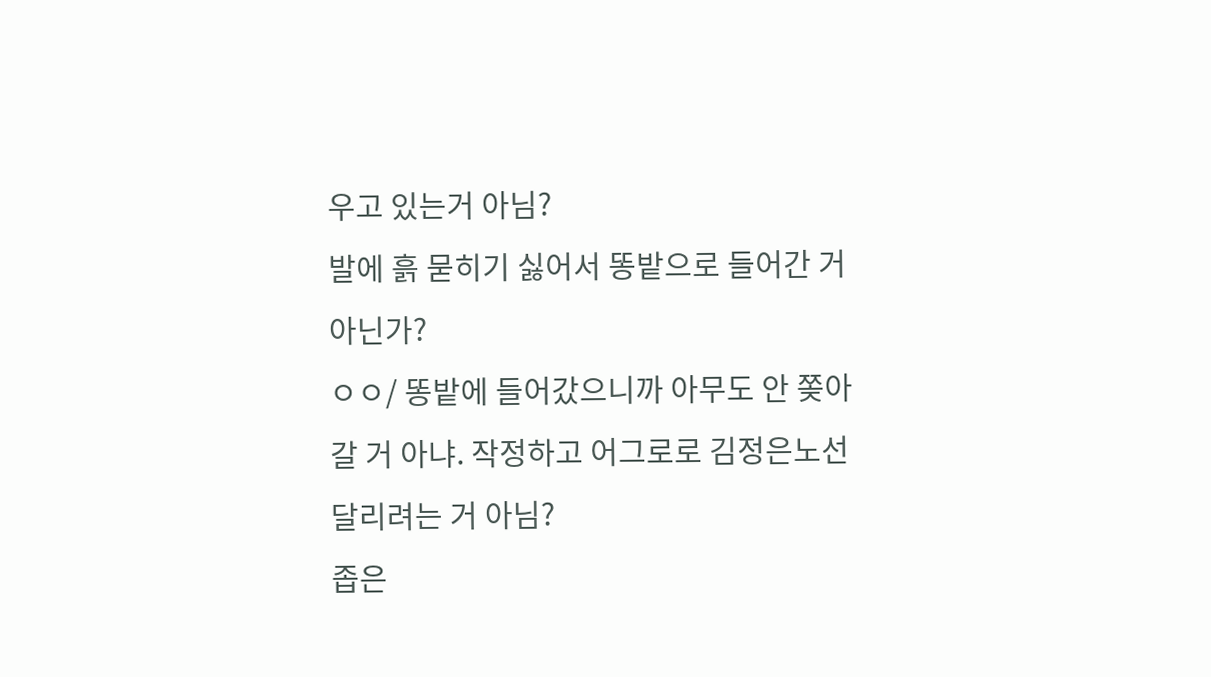우고 있는거 아님?
발에 흙 묻히기 싫어서 똥밭으로 들어간 거 아닌가?
ㅇㅇ/ 똥밭에 들어갔으니까 아무도 안 쫒아갈 거 아냐. 작정하고 어그로로 김정은노선 달리려는 거 아님?
좁은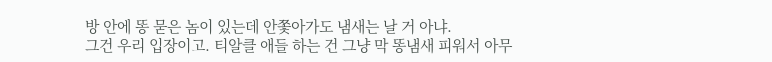방 안에 똥 묻은 놈이 있는데 안쫓아가도 냄새는 날 거 아냐.
그건 우리 입장이고. 티알클 애들 하는 건 그냥 막 똥냄새 피워서 아무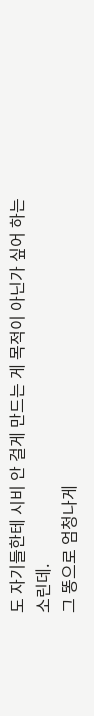도 자기들한테 시비 안 걸게 만드는 게 목적이 아닌가 싶어 하는 소린데.
그 똥으로 엄청나게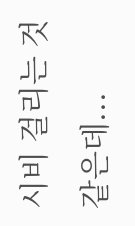시비 걸리는 것 같은데...